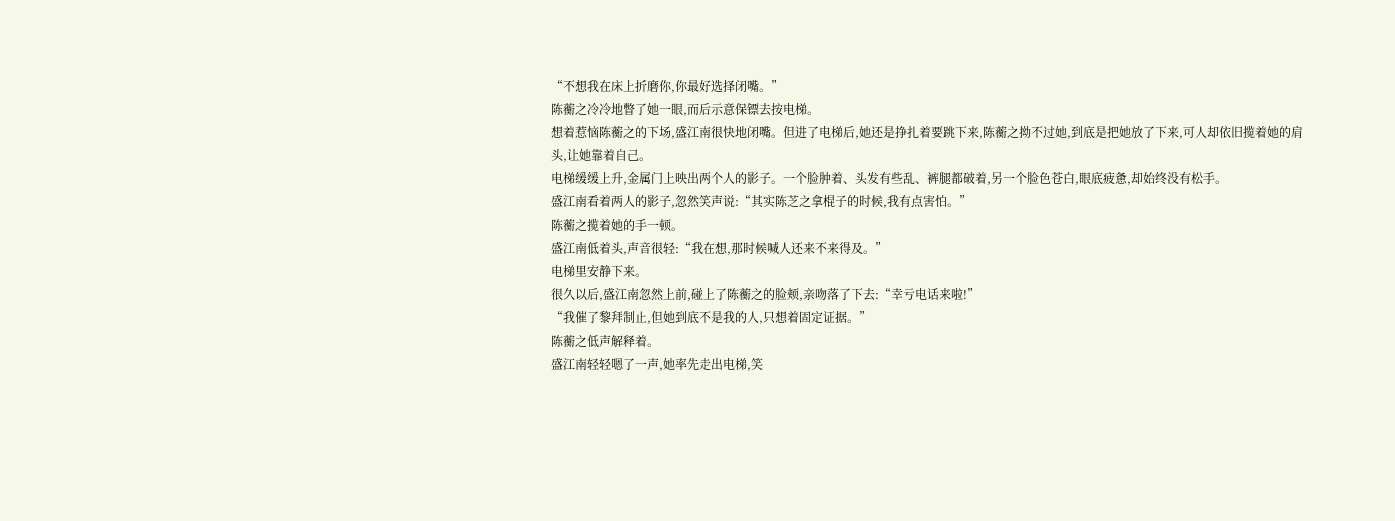“不想我在床上折磨你,你最好选择闭嘴。”
陈蘅之冷冷地瞥了她一眼,而后示意保镖去按电梯。
想着惹恼陈蘅之的下场,盛江南很快地闭嘴。但进了电梯后,她还是挣扎着要跳下来,陈蘅之拗不过她,到底是把她放了下来,可人却依旧揽着她的肩头,让她靠着自己。
电梯缓缓上升,金属门上映出两个人的影子。一个脸肿着、头发有些乱、裤腿都破着,另一个脸色苍白,眼底疲惫,却始终没有松手。
盛江南看着两人的影子,忽然笑声说:“其实陈芝之拿棍子的时候,我有点害怕。”
陈蘅之揽着她的手一顿。
盛江南低着头,声音很轻:“我在想,那时候喊人还来不来得及。”
电梯里安静下来。
很久以后,盛江南忽然上前,碰上了陈蘅之的脸颊,亲吻落了下去:“幸亏电话来啦!”
“我催了黎拜制止,但她到底不是我的人,只想着固定证据。”
陈蘅之低声解释着。
盛江南轻轻嗯了一声,她率先走出电梯,笑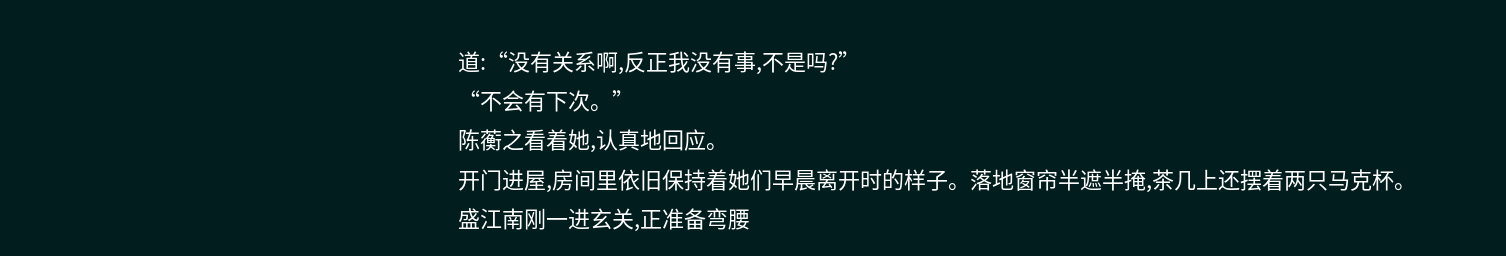道:“没有关系啊,反正我没有事,不是吗?”
“不会有下次。”
陈蘅之看着她,认真地回应。
开门进屋,房间里依旧保持着她们早晨离开时的样子。落地窗帘半遮半掩,茶几上还摆着两只马克杯。
盛江南刚一进玄关,正准备弯腰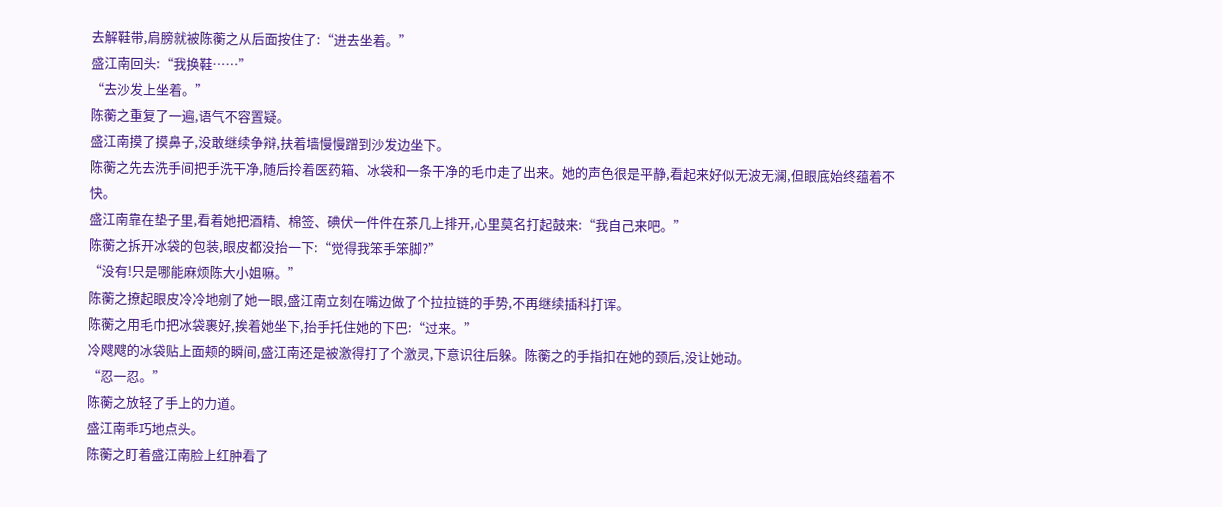去解鞋带,肩膀就被陈蘅之从后面按住了:“进去坐着。”
盛江南回头:“我换鞋……”
“去沙发上坐着。”
陈蘅之重复了一遍,语气不容置疑。
盛江南摸了摸鼻子,没敢继续争辩,扶着墙慢慢蹭到沙发边坐下。
陈蘅之先去洗手间把手洗干净,随后拎着医药箱、冰袋和一条干净的毛巾走了出来。她的声色很是平静,看起来好似无波无澜,但眼底始终蕴着不快。
盛江南靠在垫子里,看着她把酒精、棉签、碘伏一件件在茶几上排开,心里莫名打起鼓来:“我自己来吧。”
陈蘅之拆开冰袋的包装,眼皮都没抬一下:“觉得我笨手笨脚?”
“没有!只是哪能麻烦陈大小姐嘛。”
陈蘅之撩起眼皮冷冷地剜了她一眼,盛江南立刻在嘴边做了个拉拉链的手势,不再继续插科打诨。
陈蘅之用毛巾把冰袋裹好,挨着她坐下,抬手托住她的下巴:“过来。”
冷飕飕的冰袋贴上面颊的瞬间,盛江南还是被激得打了个激灵,下意识往后躲。陈蘅之的手指扣在她的颈后,没让她动。
“忍一忍。”
陈蘅之放轻了手上的力道。
盛江南乖巧地点头。
陈蘅之盯着盛江南脸上红肿看了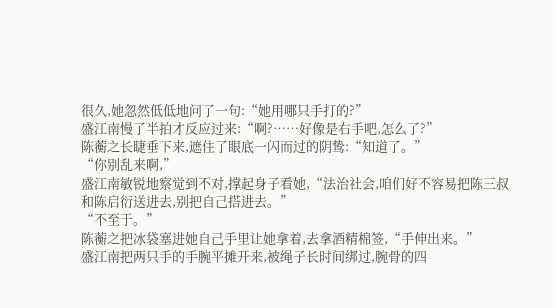很久,她忽然低低地问了一句:“她用哪只手打的?”
盛江南慢了半拍才反应过来:“啊?……好像是右手吧,怎么了?”
陈蘅之长睫垂下来,遮住了眼底一闪而过的阴鸷:“知道了。”
“你别乱来啊,”
盛江南敏锐地察觉到不对,撑起身子看她,“法治社会,咱们好不容易把陈三叔和陈启衍送进去,别把自己搭进去。”
“不至于。”
陈蘅之把冰袋塞进她自己手里让她拿着,去拿酒精棉签,“手伸出来。”
盛江南把两只手的手腕平摊开来,被绳子长时间绑过,腕骨的四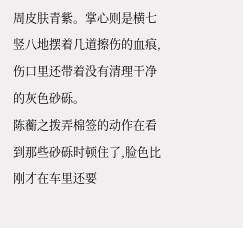周皮肤青紫。掌心则是横七竖八地摆着几道擦伤的血痕,伤口里还带着没有清理干净的灰色砂砾。
陈蘅之拨弄棉签的动作在看到那些砂砾时顿住了,脸色比刚才在车里还要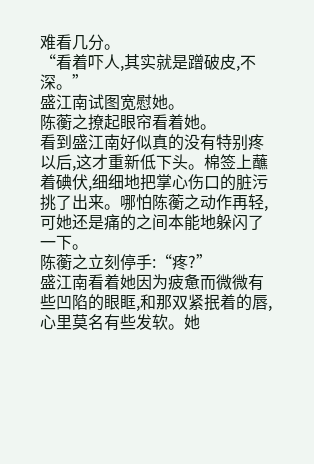难看几分。
“看着吓人,其实就是蹭破皮,不深。”
盛江南试图宽慰她。
陈蘅之撩起眼帘看着她。
看到盛江南好似真的没有特别疼以后,这才重新低下头。棉签上蘸着碘伏,细细地把掌心伤口的脏污挑了出来。哪怕陈蘅之动作再轻,可她还是痛的之间本能地躲闪了一下。
陈蘅之立刻停手:“疼?”
盛江南看着她因为疲惫而微微有些凹陷的眼眶,和那双紧抿着的唇,心里莫名有些发软。她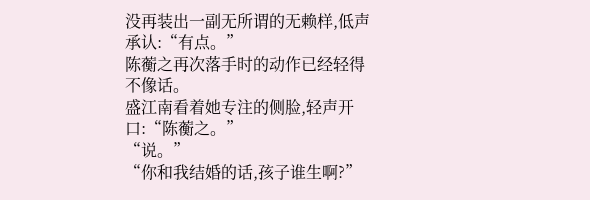没再装出一副无所谓的无赖样,低声承认:“有点。”
陈蘅之再次落手时的动作已经轻得不像话。
盛江南看着她专注的侧脸,轻声开口:“陈蘅之。”
“说。”
“你和我结婚的话,孩子谁生啊?”